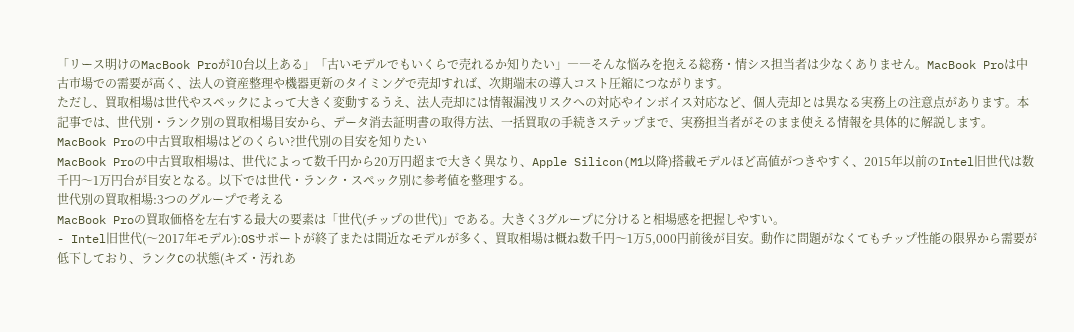「リース明けのMacBook Proが10台以上ある」「古いモデルでもいくらで売れるか知りたい」――そんな悩みを抱える総務・情シス担当者は少なくありません。MacBook Proは中古市場での需要が高く、法人の資産整理や機器更新のタイミングで売却すれば、次期端末の導入コスト圧縮につながります。
ただし、買取相場は世代やスペックによって大きく変動するうえ、法人売却には情報漏洩リスクへの対応やインボイス対応など、個人売却とは異なる実務上の注意点があります。本記事では、世代別・ランク別の買取相場目安から、データ消去証明書の取得方法、一括買取の手続きステップまで、実務担当者がそのまま使える情報を具体的に解説します。
MacBook Proの中古買取相場はどのくらい?世代別の目安を知りたい
MacBook Proの中古買取相場は、世代によって数千円から20万円超まで大きく異なり、Apple Silicon(M1以降)搭載モデルほど高値がつきやすく、2015年以前のIntel旧世代は数千円〜1万円台が目安となる。以下では世代・ランク・スペック別に参考値を整理する。
世代別の買取相場:3つのグループで考える
MacBook Proの買取価格を左右する最大の要素は「世代(チップの世代)」である。大きく3グループに分けると相場感を把握しやすい。
- Intel旧世代(〜2017年モデル):OSサポートが終了または間近なモデルが多く、買取相場は概ね数千円〜1万5,000円前後が目安。動作に問題がなくてもチップ性能の限界から需要が低下しており、ランクCの状態(キズ・汚れあ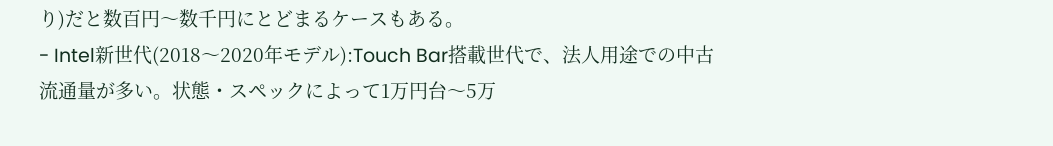り)だと数百円〜数千円にとどまるケースもある。
- Intel新世代(2018〜2020年モデル):Touch Bar搭載世代で、法人用途での中古流通量が多い。状態・スペックによって1万円台〜5万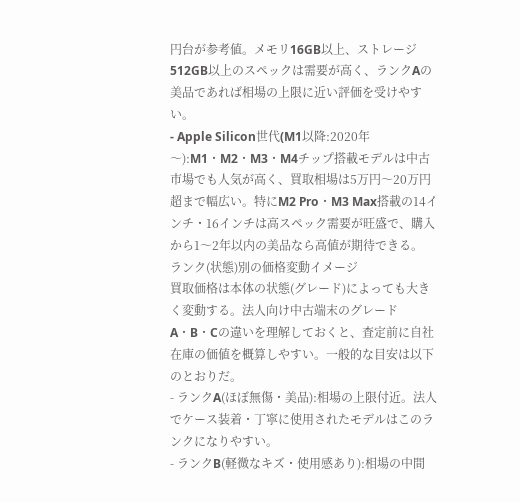円台が参考値。メモリ16GB以上、ストレージ512GB以上のスペックは需要が高く、ランクAの美品であれば相場の上限に近い評価を受けやすい。
- Apple Silicon世代(M1以降:2020年〜):M1・M2・M3・M4チップ搭載モデルは中古市場でも人気が高く、買取相場は5万円〜20万円超まで幅広い。特にM2 Pro・M3 Max搭載の14インチ・16インチは高スペック需要が旺盛で、購入から1〜2年以内の美品なら高値が期待できる。
ランク(状態)別の価格変動イメージ
買取価格は本体の状態(グレード)によっても大きく変動する。法人向け中古端末のグレードA・B・Cの違いを理解しておくと、査定前に自社在庫の価値を概算しやすい。一般的な目安は以下のとおりだ。
- ランクA(ほぼ無傷・美品):相場の上限付近。法人でケース装着・丁寧に使用されたモデルはこのランクになりやすい。
- ランクB(軽微なキズ・使用感あり):相場の中間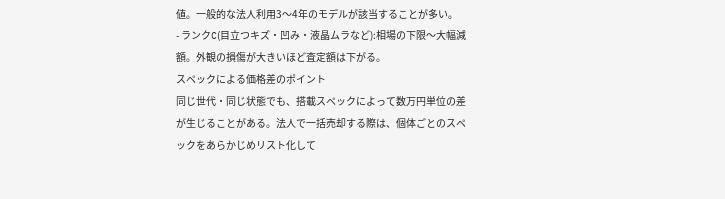値。一般的な法人利用3〜4年のモデルが該当することが多い。
- ランクC(目立つキズ・凹み・液晶ムラなど):相場の下限〜大幅減額。外観の損傷が大きいほど査定額は下がる。
スペックによる価格差のポイント
同じ世代・同じ状態でも、搭載スペックによって数万円単位の差が生じることがある。法人で一括売却する際は、個体ごとのスペックをあらかじめリスト化して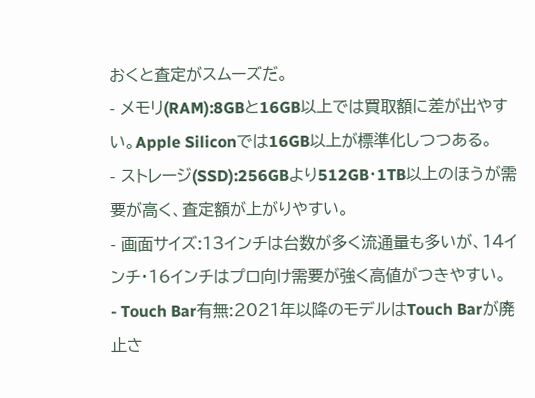おくと査定がスムーズだ。
- メモリ(RAM):8GBと16GB以上では買取額に差が出やすい。Apple Siliconでは16GB以上が標準化しつつある。
- ストレージ(SSD):256GBより512GB・1TB以上のほうが需要が高く、査定額が上がりやすい。
- 画面サイズ:13インチは台数が多く流通量も多いが、14インチ・16インチはプロ向け需要が強く高値がつきやすい。
- Touch Bar有無:2021年以降のモデルはTouch Barが廃止さ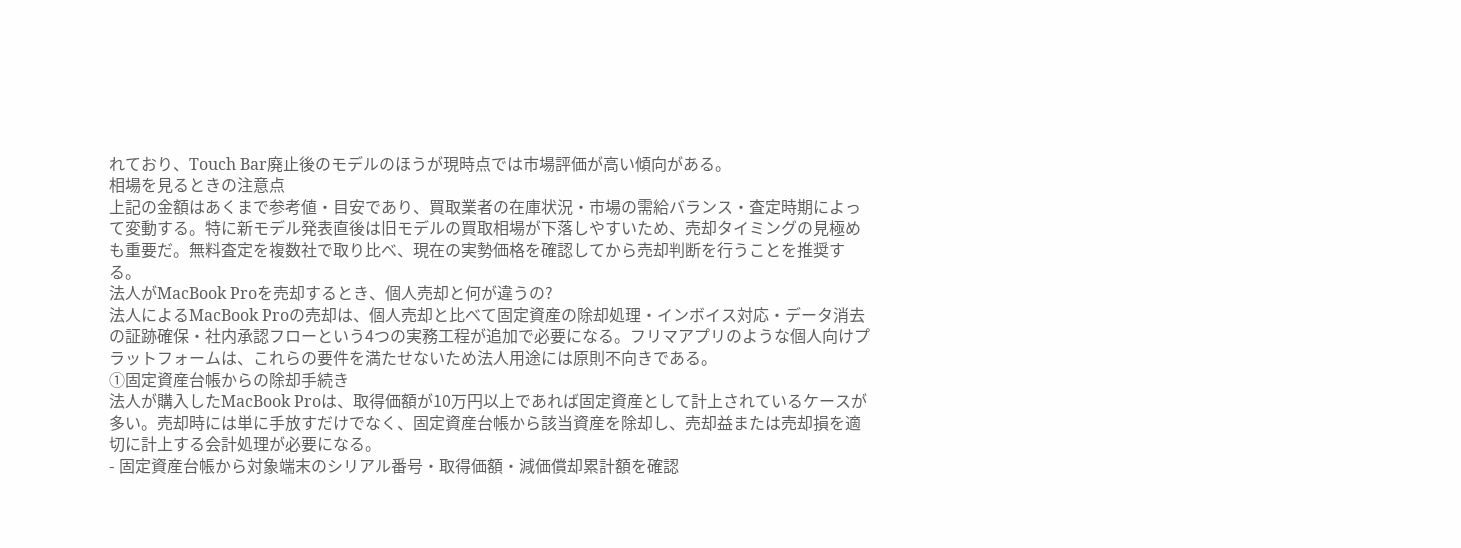れており、Touch Bar廃止後のモデルのほうが現時点では市場評価が高い傾向がある。
相場を見るときの注意点
上記の金額はあくまで参考値・目安であり、買取業者の在庫状況・市場の需給バランス・査定時期によって変動する。特に新モデル発表直後は旧モデルの買取相場が下落しやすいため、売却タイミングの見極めも重要だ。無料査定を複数社で取り比べ、現在の実勢価格を確認してから売却判断を行うことを推奨する。
法人がMacBook Proを売却するとき、個人売却と何が違うの?
法人によるMacBook Proの売却は、個人売却と比べて固定資産の除却処理・インボイス対応・データ消去の証跡確保・社内承認フローという4つの実務工程が追加で必要になる。フリマアプリのような個人向けプラットフォームは、これらの要件を満たせないため法人用途には原則不向きである。
①固定資産台帳からの除却手続き
法人が購入したMacBook Proは、取得価額が10万円以上であれば固定資産として計上されているケースが多い。売却時には単に手放すだけでなく、固定資産台帳から該当資産を除却し、売却益または売却損を適切に計上する会計処理が必要になる。
- 固定資産台帳から対象端末のシリアル番号・取得価額・減価償却累計額を確認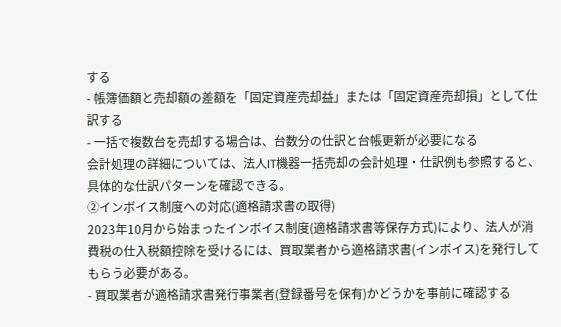する
- 帳簿価額と売却額の差額を「固定資産売却益」または「固定資産売却損」として仕訳する
- 一括で複数台を売却する場合は、台数分の仕訳と台帳更新が必要になる
会計処理の詳細については、法人IT機器一括売却の会計処理・仕訳例も参照すると、具体的な仕訳パターンを確認できる。
②インボイス制度への対応(適格請求書の取得)
2023年10月から始まったインボイス制度(適格請求書等保存方式)により、法人が消費税の仕入税額控除を受けるには、買取業者から適格請求書(インボイス)を発行してもらう必要がある。
- 買取業者が適格請求書発行事業者(登録番号を保有)かどうかを事前に確認する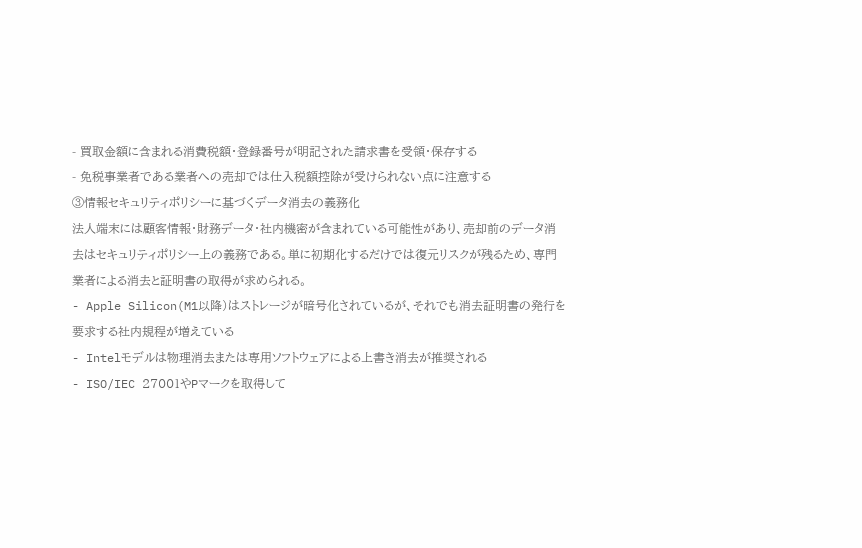- 買取金額に含まれる消費税額・登録番号が明記された請求書を受領・保存する
- 免税事業者である業者への売却では仕入税額控除が受けられない点に注意する
③情報セキュリティポリシーに基づくデータ消去の義務化
法人端末には顧客情報・財務データ・社内機密が含まれている可能性があり、売却前のデータ消去はセキュリティポリシー上の義務である。単に初期化するだけでは復元リスクが残るため、専門業者による消去と証明書の取得が求められる。
- Apple Silicon(M1以降)はストレージが暗号化されているが、それでも消去証明書の発行を要求する社内規程が増えている
- Intelモデルは物理消去または専用ソフトウェアによる上書き消去が推奨される
- ISO/IEC 27001やPマークを取得して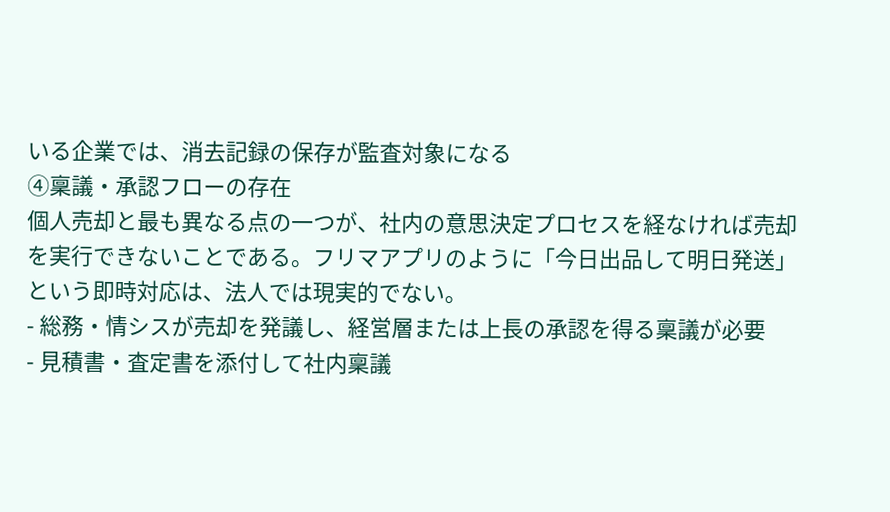いる企業では、消去記録の保存が監査対象になる
④稟議・承認フローの存在
個人売却と最も異なる点の一つが、社内の意思決定プロセスを経なければ売却を実行できないことである。フリマアプリのように「今日出品して明日発送」という即時対応は、法人では現実的でない。
- 総務・情シスが売却を発議し、経営層または上長の承認を得る稟議が必要
- 見積書・査定書を添付して社内稟議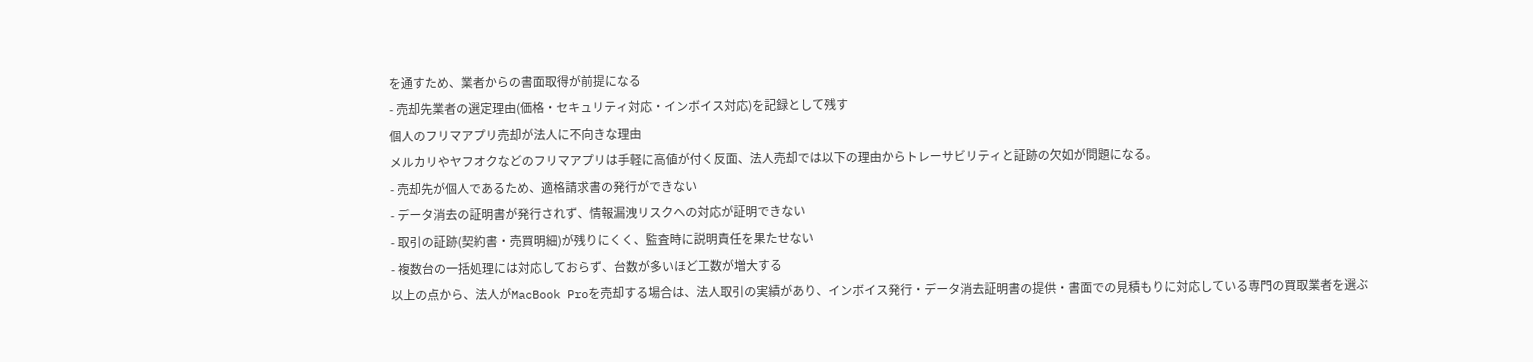を通すため、業者からの書面取得が前提になる
- 売却先業者の選定理由(価格・セキュリティ対応・インボイス対応)を記録として残す
個人のフリマアプリ売却が法人に不向きな理由
メルカリやヤフオクなどのフリマアプリは手軽に高値が付く反面、法人売却では以下の理由からトレーサビリティと証跡の欠如が問題になる。
- 売却先が個人であるため、適格請求書の発行ができない
- データ消去の証明書が発行されず、情報漏洩リスクへの対応が証明できない
- 取引の証跡(契約書・売買明細)が残りにくく、監査時に説明責任を果たせない
- 複数台の一括処理には対応しておらず、台数が多いほど工数が増大する
以上の点から、法人がMacBook Proを売却する場合は、法人取引の実績があり、インボイス発行・データ消去証明書の提供・書面での見積もりに対応している専門の買取業者を選ぶ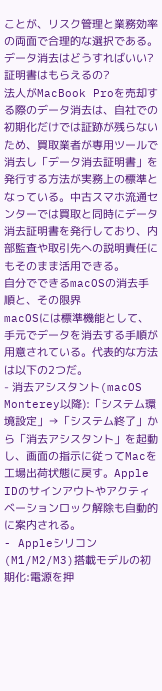ことが、リスク管理と業務効率の両面で合理的な選択である。
データ消去はどうすればいい?証明書はもらえるの?
法人がMacBook Proを売却する際のデータ消去は、自社での初期化だけでは証跡が残らないため、買取業者が専用ツールで消去し「データ消去証明書」を発行する方法が実務上の標準となっている。中古スマホ流通センターでは買取と同時にデータ消去証明書を発行しており、内部監査や取引先への説明責任にもそのまま活用できる。
自分でできるmacOSの消去手順と、その限界
macOSには標準機能として、手元でデータを消去する手順が用意されている。代表的な方法は以下の2つだ。
- 消去アシスタント(macOS Monterey以降):「システム環境設定」→「システム終了」から「消去アシスタント」を起動し、画面の指示に従ってMacを工場出荷状態に戻す。Apple IDのサインアウトやアクティベーションロック解除も自動的に案内される。
- Appleシリコン(M1/M2/M3)搭載モデルの初期化:電源を押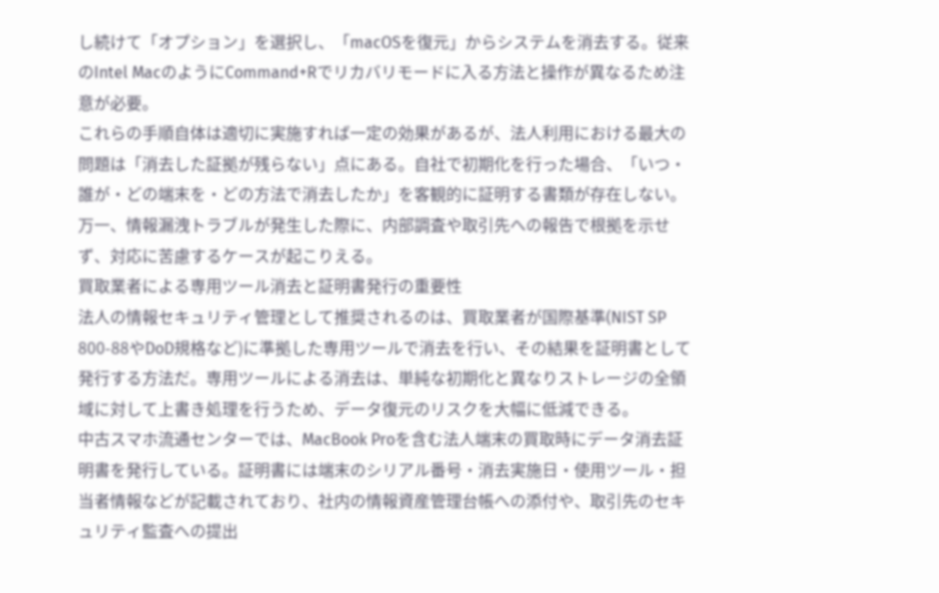し続けて「オプション」を選択し、「macOSを復元」からシステムを消去する。従来のIntel MacのようにCommand+Rでリカバリモードに入る方法と操作が異なるため注意が必要。
これらの手順自体は適切に実施すれば一定の効果があるが、法人利用における最大の問題は「消去した証拠が残らない」点にある。自社で初期化を行った場合、「いつ・誰が・どの端末を・どの方法で消去したか」を客観的に証明する書類が存在しない。万一、情報漏洩トラブルが発生した際に、内部調査や取引先への報告で根拠を示せず、対応に苦慮するケースが起こりえる。
買取業者による専用ツール消去と証明書発行の重要性
法人の情報セキュリティ管理として推奨されるのは、買取業者が国際基準(NIST SP 800-88やDoD規格など)に準拠した専用ツールで消去を行い、その結果を証明書として発行する方法だ。専用ツールによる消去は、単純な初期化と異なりストレージの全領域に対して上書き処理を行うため、データ復元のリスクを大幅に低減できる。
中古スマホ流通センターでは、MacBook Proを含む法人端末の買取時にデータ消去証明書を発行している。証明書には端末のシリアル番号・消去実施日・使用ツール・担当者情報などが記載されており、社内の情報資産管理台帳への添付や、取引先のセキュリティ監査への提出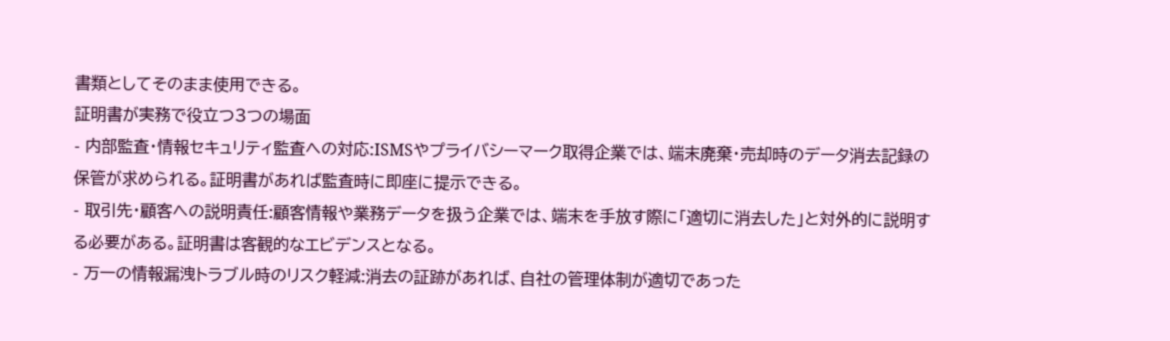書類としてそのまま使用できる。
証明書が実務で役立つ3つの場面
- 内部監査・情報セキュリティ監査への対応:ISMSやプライバシーマーク取得企業では、端末廃棄・売却時のデータ消去記録の保管が求められる。証明書があれば監査時に即座に提示できる。
- 取引先・顧客への説明責任:顧客情報や業務データを扱う企業では、端末を手放す際に「適切に消去した」と対外的に説明する必要がある。証明書は客観的なエビデンスとなる。
- 万一の情報漏洩トラブル時のリスク軽減:消去の証跡があれば、自社の管理体制が適切であった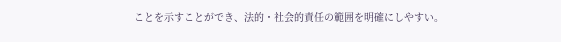ことを示すことができ、法的・社会的責任の範囲を明確にしやすい。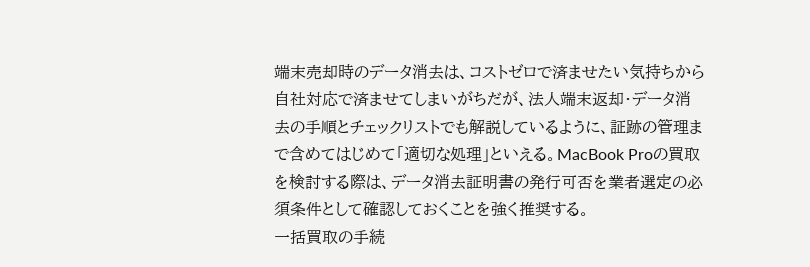端末売却時のデータ消去は、コストゼロで済ませたい気持ちから自社対応で済ませてしまいがちだが、法人端末返却・データ消去の手順とチェックリストでも解説しているように、証跡の管理まで含めてはじめて「適切な処理」といえる。MacBook Proの買取を検討する際は、データ消去証明書の発行可否を業者選定の必須条件として確認しておくことを強く推奨する。
一括買取の手続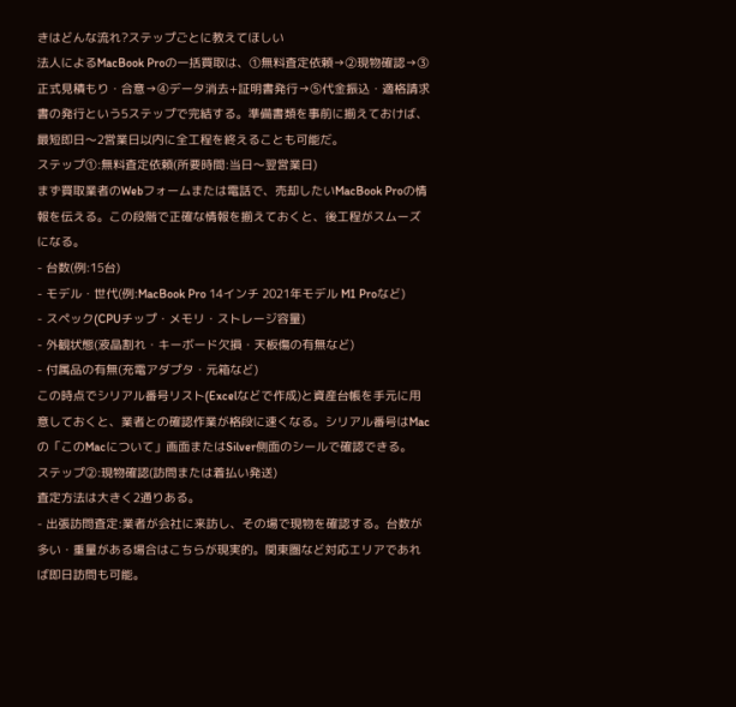きはどんな流れ?ステップごとに教えてほしい
法人によるMacBook Proの一括買取は、①無料査定依頼→②現物確認→③正式見積もり・合意→④データ消去+証明書発行→⑤代金振込・適格請求書の発行という5ステップで完結する。準備書類を事前に揃えておけば、最短即日〜2営業日以内に全工程を終えることも可能だ。
ステップ①:無料査定依頼(所要時間:当日〜翌営業日)
まず買取業者のWebフォームまたは電話で、売却したいMacBook Proの情報を伝える。この段階で正確な情報を揃えておくと、後工程がスムーズになる。
- 台数(例:15台)
- モデル・世代(例:MacBook Pro 14インチ 2021年モデル M1 Proなど)
- スペック(CPUチップ・メモリ・ストレージ容量)
- 外観状態(液晶割れ・キーボード欠損・天板傷の有無など)
- 付属品の有無(充電アダプタ・元箱など)
この時点でシリアル番号リスト(Excelなどで作成)と資産台帳を手元に用意しておくと、業者との確認作業が格段に速くなる。シリアル番号はMacの「このMacについて」画面またはSilver側面のシールで確認できる。
ステップ②:現物確認(訪問または着払い発送)
査定方法は大きく2通りある。
- 出張訪問査定:業者が会社に来訪し、その場で現物を確認する。台数が多い・重量がある場合はこちらが現実的。関東圏など対応エリアであれば即日訪問も可能。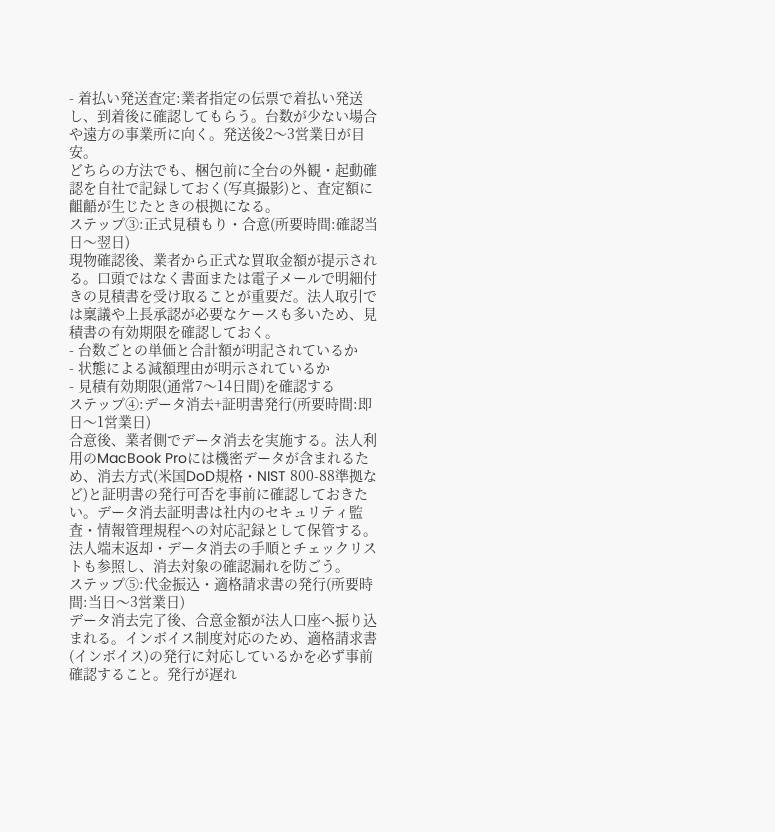- 着払い発送査定:業者指定の伝票で着払い発送し、到着後に確認してもらう。台数が少ない場合や遠方の事業所に向く。発送後2〜3営業日が目安。
どちらの方法でも、梱包前に全台の外観・起動確認を自社で記録しておく(写真撮影)と、査定額に齟齬が生じたときの根拠になる。
ステップ③:正式見積もり・合意(所要時間:確認当日〜翌日)
現物確認後、業者から正式な買取金額が提示される。口頭ではなく書面または電子メールで明細付きの見積書を受け取ることが重要だ。法人取引では稟議や上長承認が必要なケースも多いため、見積書の有効期限を確認しておく。
- 台数ごとの単価と合計額が明記されているか
- 状態による減額理由が明示されているか
- 見積有効期限(通常7〜14日間)を確認する
ステップ④:データ消去+証明書発行(所要時間:即日〜1営業日)
合意後、業者側でデータ消去を実施する。法人利用のMacBook Proには機密データが含まれるため、消去方式(米国DoD規格・NIST 800-88準拠など)と証明書の発行可否を事前に確認しておきたい。データ消去証明書は社内のセキュリティ監査・情報管理規程への対応記録として保管する。法人端末返却・データ消去の手順とチェックリストも参照し、消去対象の確認漏れを防ごう。
ステップ⑤:代金振込・適格請求書の発行(所要時間:当日〜3営業日)
データ消去完了後、合意金額が法人口座へ振り込まれる。インボイス制度対応のため、適格請求書(インボイス)の発行に対応しているかを必ず事前確認すること。発行が遅れ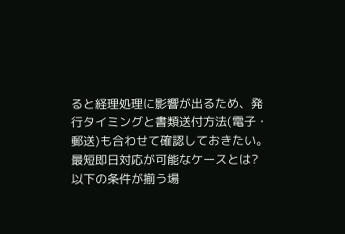ると経理処理に影響が出るため、発行タイミングと書類送付方法(電子・郵送)も合わせて確認しておきたい。
最短即日対応が可能なケースとは?
以下の条件が揃う場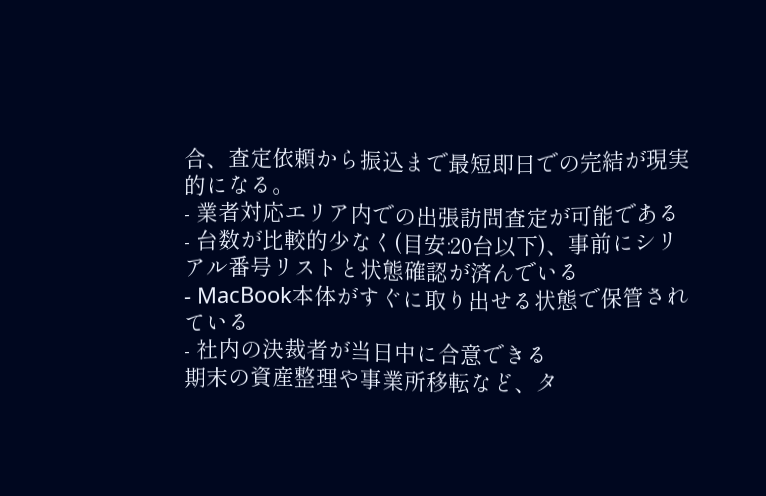合、査定依頼から振込まで最短即日での完結が現実的になる。
- 業者対応エリア内での出張訪問査定が可能である
- 台数が比較的少なく(目安:20台以下)、事前にシリアル番号リストと状態確認が済んでいる
- MacBook本体がすぐに取り出せる状態で保管されている
- 社内の決裁者が当日中に合意できる
期末の資産整理や事業所移転など、タ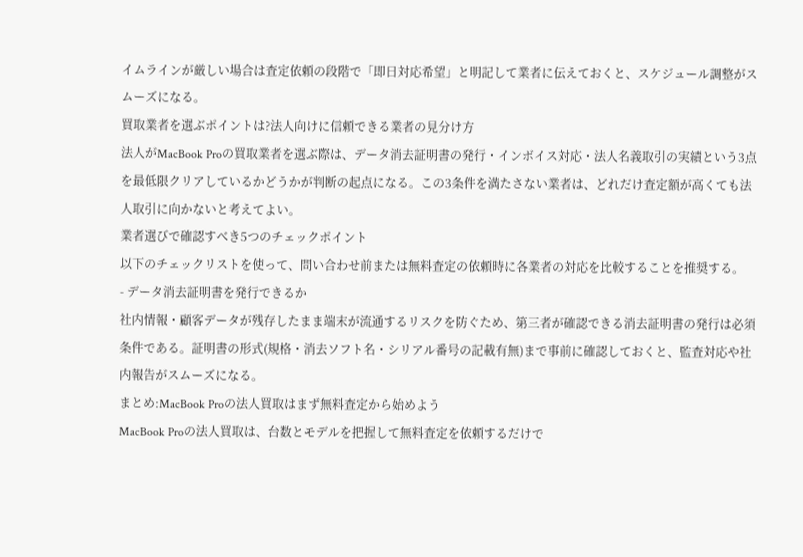イムラインが厳しい場合は査定依頼の段階で「即日対応希望」と明記して業者に伝えておくと、スケジュール調整がスムーズになる。
買取業者を選ぶポイントは?法人向けに信頼できる業者の見分け方
法人がMacBook Proの買取業者を選ぶ際は、データ消去証明書の発行・インボイス対応・法人名義取引の実績という3点を最低限クリアしているかどうかが判断の起点になる。この3条件を満たさない業者は、どれだけ査定額が高くても法人取引に向かないと考えてよい。
業者選びで確認すべき5つのチェックポイント
以下のチェックリストを使って、問い合わせ前または無料査定の依頼時に各業者の対応を比較することを推奨する。
- データ消去証明書を発行できるか
社内情報・顧客データが残存したまま端末が流通するリスクを防ぐため、第三者が確認できる消去証明書の発行は必須条件である。証明書の形式(規格・消去ソフト名・シリアル番号の記載有無)まで事前に確認しておくと、監査対応や社内報告がスムーズになる。
まとめ:MacBook Proの法人買取はまず無料査定から始めよう
MacBook Proの法人買取は、台数とモデルを把握して無料査定を依頼するだけで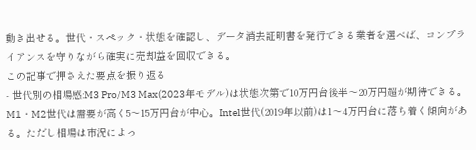動き出せる。世代・スペック・状態を確認し、データ消去証明書を発行できる業者を選べば、コンプライアンスを守りながら確実に売却益を回収できる。
この記事で押さえた要点を振り返る
- 世代別の相場感:M3 Pro/M3 Max(2023年モデル)は状態次第で10万円台後半〜20万円超が期待できる。M1・M2世代は需要が高く5〜15万円台が中心。Intel世代(2019年以前)は1〜4万円台に落ち着く傾向がある。ただし相場は市況によっ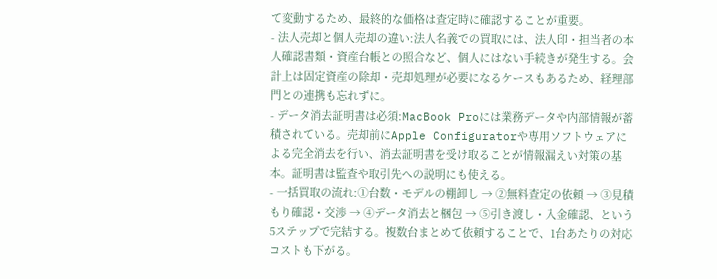て変動するため、最終的な価格は査定時に確認することが重要。
- 法人売却と個人売却の違い:法人名義での買取には、法人印・担当者の本人確認書類・資産台帳との照合など、個人にはない手続きが発生する。会計上は固定資産の除却・売却処理が必要になるケースもあるため、経理部門との連携も忘れずに。
- データ消去証明書は必須:MacBook Proには業務データや内部情報が蓄積されている。売却前にApple Configuratorや専用ソフトウェアによる完全消去を行い、消去証明書を受け取ることが情報漏えい対策の基本。証明書は監査や取引先への説明にも使える。
- 一括買取の流れ:①台数・モデルの棚卸し → ②無料査定の依頼 → ③見積もり確認・交渉 → ④データ消去と梱包 → ⑤引き渡し・入金確認、という5ステップで完結する。複数台まとめて依頼することで、1台あたりの対応コストも下がる。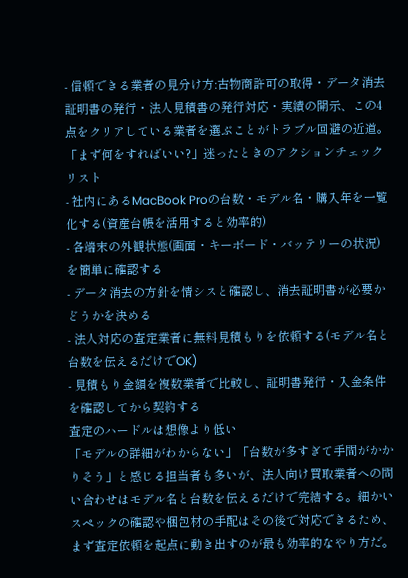- 信頼できる業者の見分け方:古物商許可の取得・データ消去証明書の発行・法人見積書の発行対応・実績の開示、この4点をクリアしている業者を選ぶことがトラブル回避の近道。
「まず何をすればいい?」迷ったときのアクションチェックリスト
- 社内にあるMacBook Proの台数・モデル名・購入年を一覧化する(資産台帳を活用すると効率的)
- 各端末の外観状態(画面・キーボード・バッテリーの状況)を簡単に確認する
- データ消去の方針を情シスと確認し、消去証明書が必要かどうかを決める
- 法人対応の査定業者に無料見積もりを依頼する(モデル名と台数を伝えるだけでOK)
- 見積もり金額を複数業者で比較し、証明書発行・入金条件を確認してから契約する
査定のハードルは想像より低い
「モデルの詳細がわからない」「台数が多すぎて手間がかかりそう」と感じる担当者も多いが、法人向け買取業者への問い合わせはモデル名と台数を伝えるだけで完結する。細かいスペックの確認や梱包材の手配はその後で対応できるため、まず査定依頼を起点に動き出すのが最も効率的なやり方だ。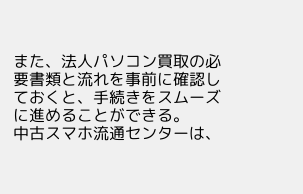また、法人パソコン買取の必要書類と流れを事前に確認しておくと、手続きをスムーズに進めることができる。
中古スマホ流通センターは、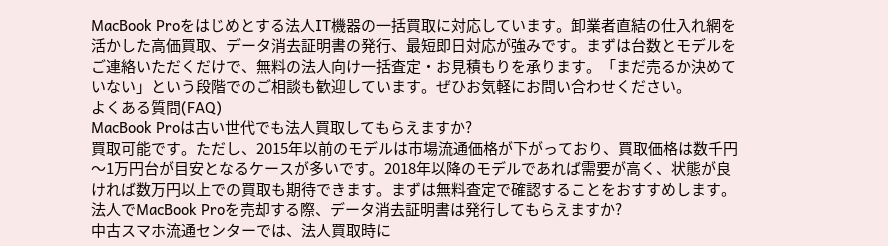MacBook Proをはじめとする法人IT機器の一括買取に対応しています。卸業者直結の仕入れ網を活かした高価買取、データ消去証明書の発行、最短即日対応が強みです。まずは台数とモデルをご連絡いただくだけで、無料の法人向け一括査定・お見積もりを承ります。「まだ売るか決めていない」という段階でのご相談も歓迎しています。ぜひお気軽にお問い合わせください。
よくある質問(FAQ)
MacBook Proは古い世代でも法人買取してもらえますか?
買取可能です。ただし、2015年以前のモデルは市場流通価格が下がっており、買取価格は数千円〜1万円台が目安となるケースが多いです。2018年以降のモデルであれば需要が高く、状態が良ければ数万円以上での買取も期待できます。まずは無料査定で確認することをおすすめします。
法人でMacBook Proを売却する際、データ消去証明書は発行してもらえますか?
中古スマホ流通センターでは、法人買取時に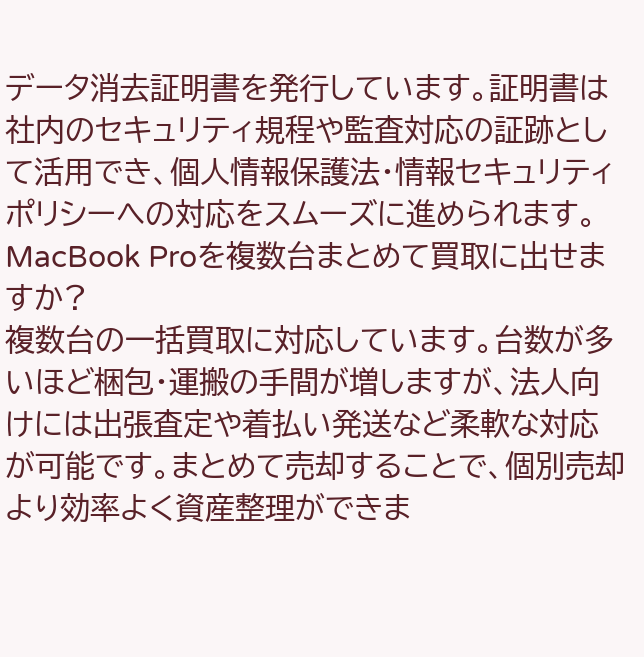データ消去証明書を発行しています。証明書は社内のセキュリティ規程や監査対応の証跡として活用でき、個人情報保護法・情報セキュリティポリシーへの対応をスムーズに進められます。
MacBook Proを複数台まとめて買取に出せますか?
複数台の一括買取に対応しています。台数が多いほど梱包・運搬の手間が増しますが、法人向けには出張査定や着払い発送など柔軟な対応が可能です。まとめて売却することで、個別売却より効率よく資産整理ができま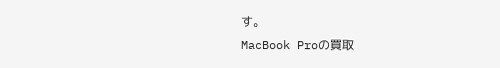す。
MacBook Proの買取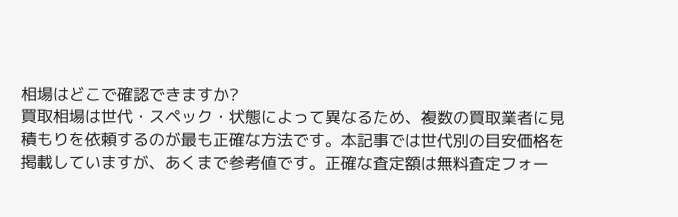相場はどこで確認できますか?
買取相場は世代・スペック・状態によって異なるため、複数の買取業者に見積もりを依頼するのが最も正確な方法です。本記事では世代別の目安価格を掲載していますが、あくまで参考値です。正確な査定額は無料査定フォー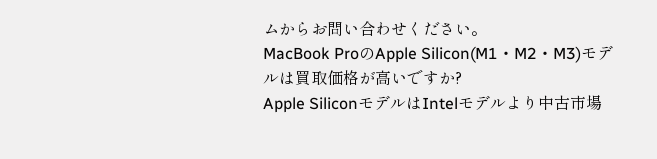ムからお問い合わせください。
MacBook ProのApple Silicon(M1・M2・M3)モデルは買取価格が高いですか?
Apple SiliconモデルはIntelモデルより中古市場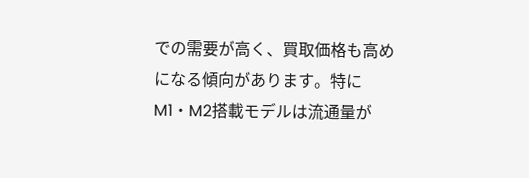での需要が高く、買取価格も高めになる傾向があります。特にM1・M2搭載モデルは流通量が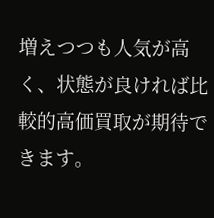増えつつも人気が高く、状態が良ければ比較的高価買取が期待できます。